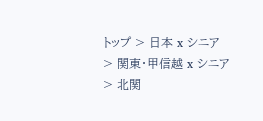トップ > 日本 x シニア > 関東・甲信越 x シニア > 北関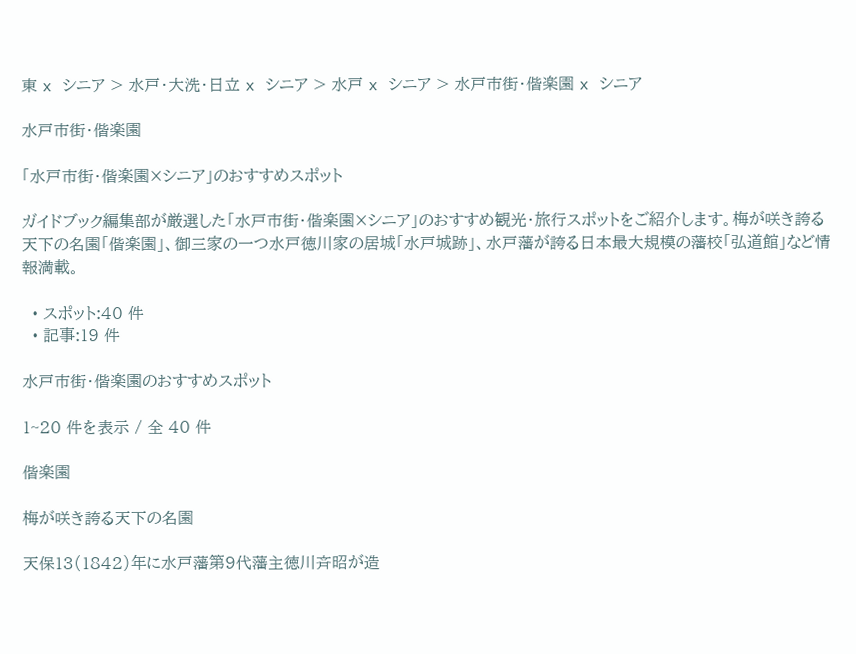東 x シニア > 水戸・大洗・日立 x シニア > 水戸 x シニア > 水戸市街・偕楽園 x シニア

水戸市街・偕楽園

「水戸市街・偕楽園×シニア」のおすすめスポット

ガイドブック編集部が厳選した「水戸市街・偕楽園×シニア」のおすすめ観光・旅行スポットをご紹介します。梅が咲き誇る天下の名園「偕楽園」、御三家の一つ水戸徳川家の居城「水戸城跡」、水戸藩が誇る日本最大規模の藩校「弘道館」など情報満載。

  • スポット:40 件
  • 記事:19 件

水戸市街・偕楽園のおすすめスポット

1~20 件を表示 / 全 40 件

偕楽園

梅が咲き誇る天下の名園

天保13(1842)年に水戸藩第9代藩主徳川斉昭が造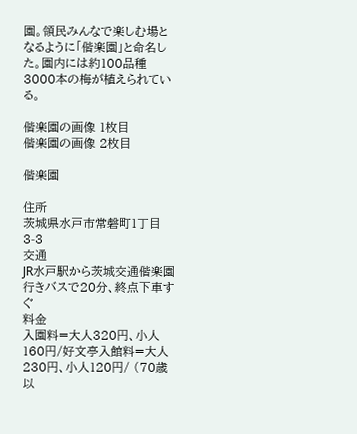園。領民みんなで楽しむ場となるように「偕楽園」と命名した。園内には約100品種3000本の梅が植えられている。

偕楽園の画像 1枚目
偕楽園の画像 2枚目

偕楽園

住所
茨城県水戸市常磐町1丁目3-3
交通
JR水戸駅から茨城交通偕楽園行きバスで20分、終点下車すぐ
料金
入園料=大人320円、小人160円/好文亭入館料=大人230円、小人120円/ (70歳以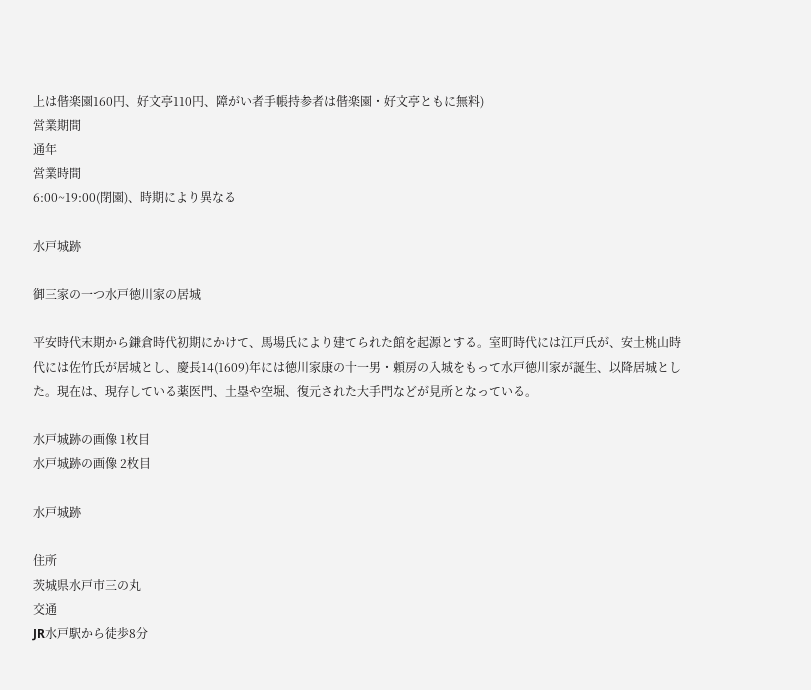上は偕楽園160円、好文亭110円、障がい者手帳持参者は偕楽園・好文亭ともに無料)
営業期間
通年
営業時間
6:00~19:00(閉園)、時期により異なる

水戸城跡

御三家の一つ水戸徳川家の居城

平安時代末期から鎌倉時代初期にかけて、馬場氏により建てられた館を起源とする。室町時代には江戸氏が、安土桃山時代には佐竹氏が居城とし、慶長14(1609)年には徳川家康の十一男・頼房の入城をもって水戸徳川家が誕生、以降居城とした。現在は、現存している薬医門、土塁や空堀、復元された大手門などが見所となっている。

水戸城跡の画像 1枚目
水戸城跡の画像 2枚目

水戸城跡

住所
茨城県水戸市三の丸
交通
JR水戸駅から徒歩8分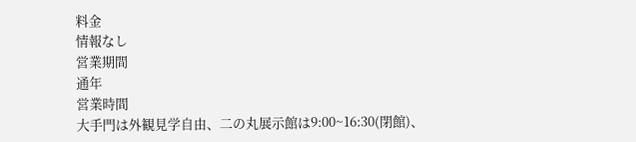料金
情報なし
営業期間
通年
営業時間
大手門は外観見学自由、二の丸展示館は9:00~16:30(閉館)、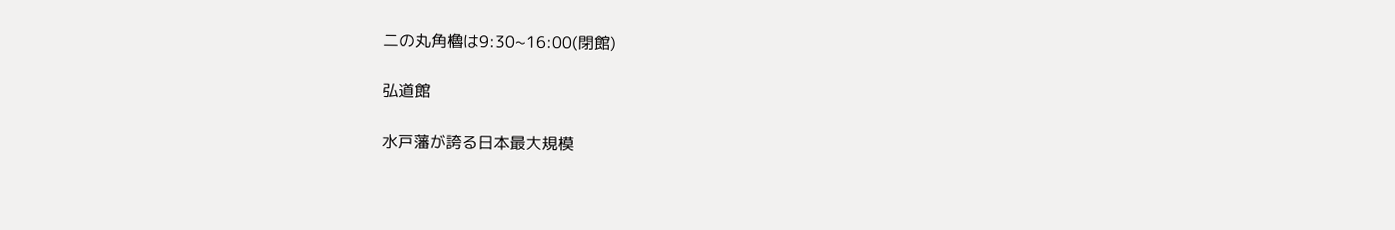二の丸角櫓は9:30~16:00(閉館)

弘道館

水戸藩が誇る日本最大規模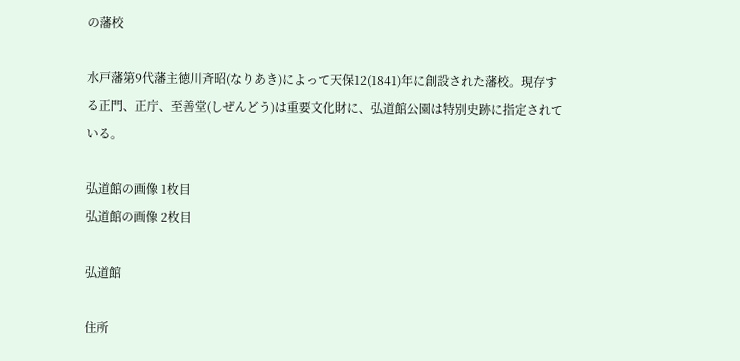の藩校

水戸藩第9代藩主徳川斉昭(なりあき)によって天保12(1841)年に創設された藩校。現存する正門、正庁、至善堂(しぜんどう)は重要文化財に、弘道館公園は特別史跡に指定されている。

弘道館の画像 1枚目
弘道館の画像 2枚目

弘道館

住所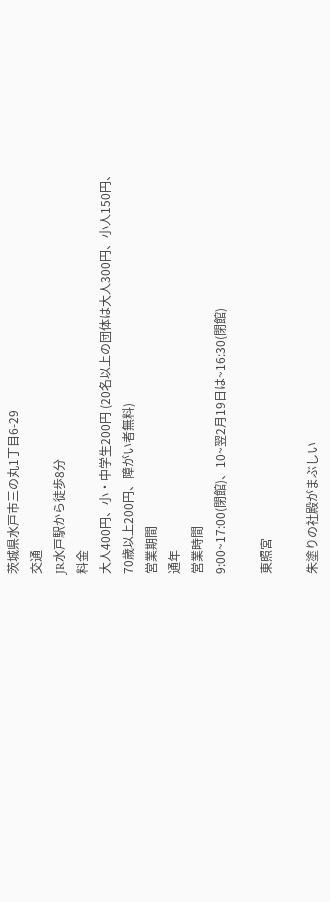茨城県水戸市三の丸1丁目6-29
交通
JR水戸駅から徒歩8分
料金
大人400円、小・中学生200円 (20名以上の団体は大人300円、小人150円、70歳以上200円、障がい者無料)
営業期間
通年
営業時間
9:00~17:00(閉館)、10~翌2月19日は~16:30(閉館)

東照宮

朱塗りの社殿がまぶしい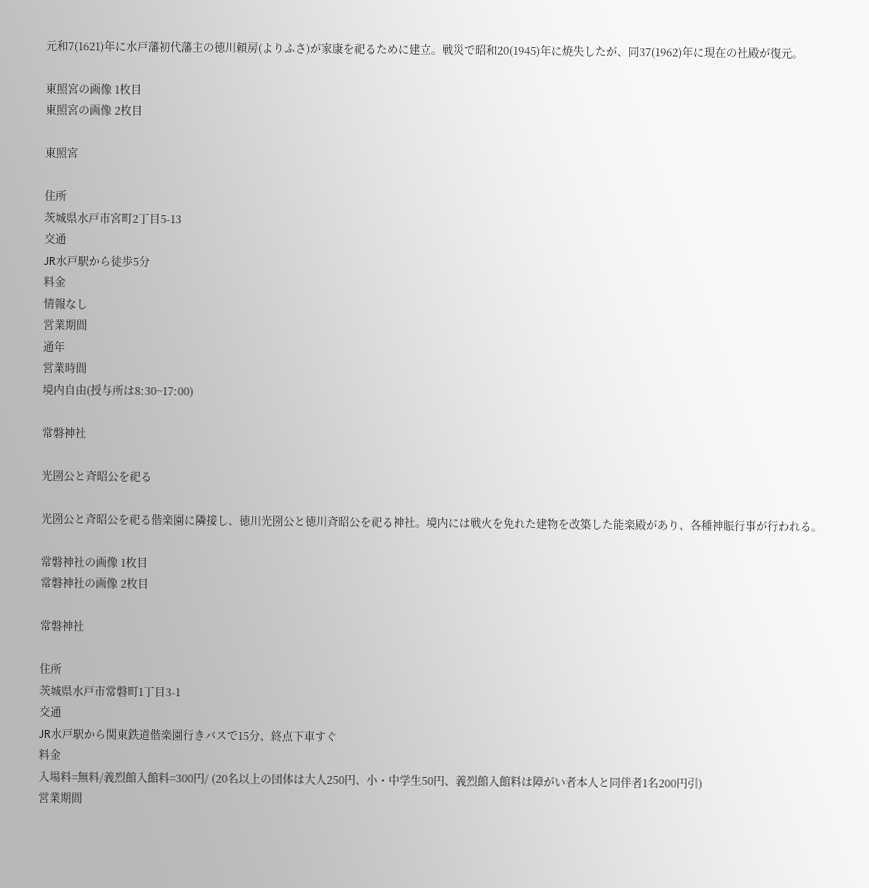元和7(1621)年に水戸藩初代藩主の徳川頼房(よりふさ)が家康を祀るために建立。戦災で昭和20(1945)年に焼失したが、同37(1962)年に現在の社殿が復元。

東照宮の画像 1枚目
東照宮の画像 2枚目

東照宮

住所
茨城県水戸市宮町2丁目5-13
交通
JR水戸駅から徒歩5分
料金
情報なし
営業期間
通年
営業時間
境内自由(授与所は8:30~17:00)

常磐神社

光圀公と斉昭公を祀る

光圀公と斉昭公を祀る偕楽園に隣接し、徳川光圀公と徳川斉昭公を祀る神社。境内には戦火を免れた建物を改築した能楽殿があり、各種神賑行事が行われる。

常磐神社の画像 1枚目
常磐神社の画像 2枚目

常磐神社

住所
茨城県水戸市常磐町1丁目3-1
交通
JR水戸駅から関東鉄道偕楽園行きバスで15分、終点下車すぐ
料金
入場料=無料/義烈館入館料=300円/ (20名以上の団体は大人250円、小・中学生50円、義烈館入館料は障がい者本人と同伴者1名200円引)
営業期間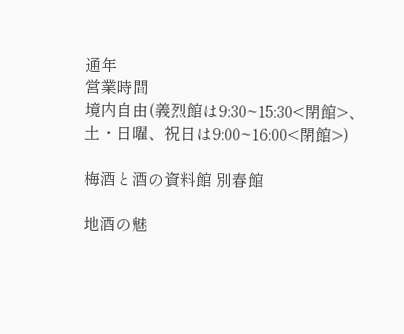通年
営業時間
境内自由(義烈館は9:30~15:30<閉館>、土・日曜、祝日は9:00~16:00<閉館>)

梅酒と酒の資料館 別春館

地酒の魅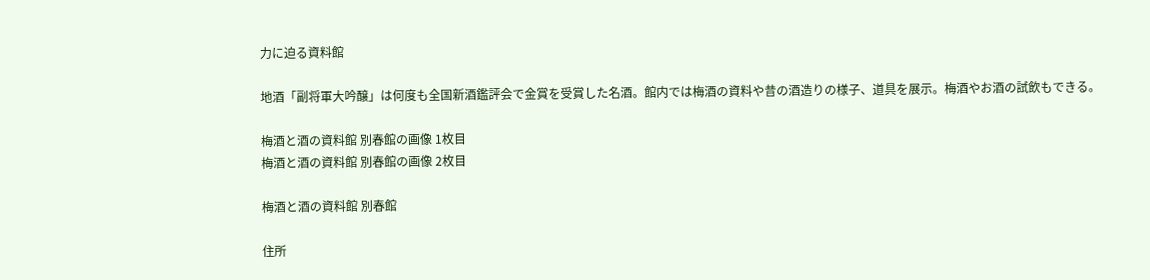力に迫る資料館

地酒「副将軍大吟醸」は何度も全国新酒鑑評会で金賞を受賞した名酒。館内では梅酒の資料や昔の酒造りの様子、道具を展示。梅酒やお酒の試飲もできる。

梅酒と酒の資料館 別春館の画像 1枚目
梅酒と酒の資料館 別春館の画像 2枚目

梅酒と酒の資料館 別春館

住所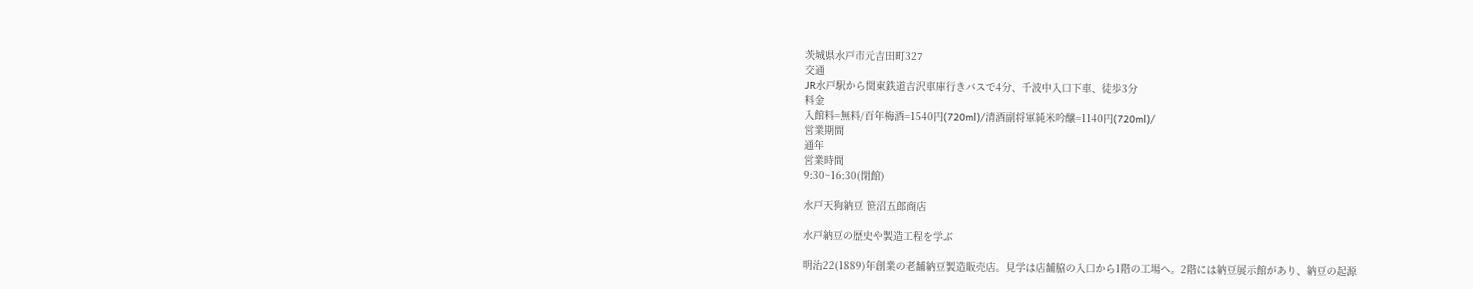茨城県水戸市元吉田町327
交通
JR水戸駅から関東鉄道吉沢車庫行きバスで4分、千波中入口下車、徒歩3分
料金
入館料=無料/百年梅酒=1540円(720ml)/清酒副将軍純米吟醸=1140円(720ml)/
営業期間
通年
営業時間
9:30~16:30(閉館)

水戸天狗納豆 笹沼五郎商店

水戸納豆の歴史や製造工程を学ぶ

明治22(1889)年創業の老舗納豆製造販売店。見学は店舗脇の入口から1階の工場へ。2階には納豆展示館があり、納豆の起源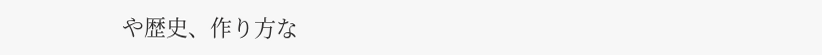や歴史、作り方な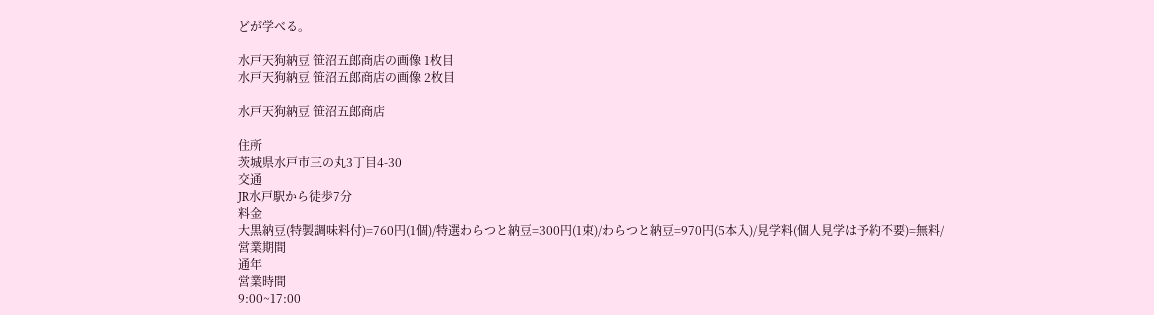どが学べる。

水戸天狗納豆 笹沼五郎商店の画像 1枚目
水戸天狗納豆 笹沼五郎商店の画像 2枚目

水戸天狗納豆 笹沼五郎商店

住所
茨城県水戸市三の丸3丁目4-30
交通
JR水戸駅から徒歩7分
料金
大黒納豆(特製調味料付)=760円(1個)/特選わらつと納豆=300円(1束)/わらつと納豆=970円(5本入)/見学料(個人見学は予約不要)=無料/
営業期間
通年
営業時間
9:00~17:00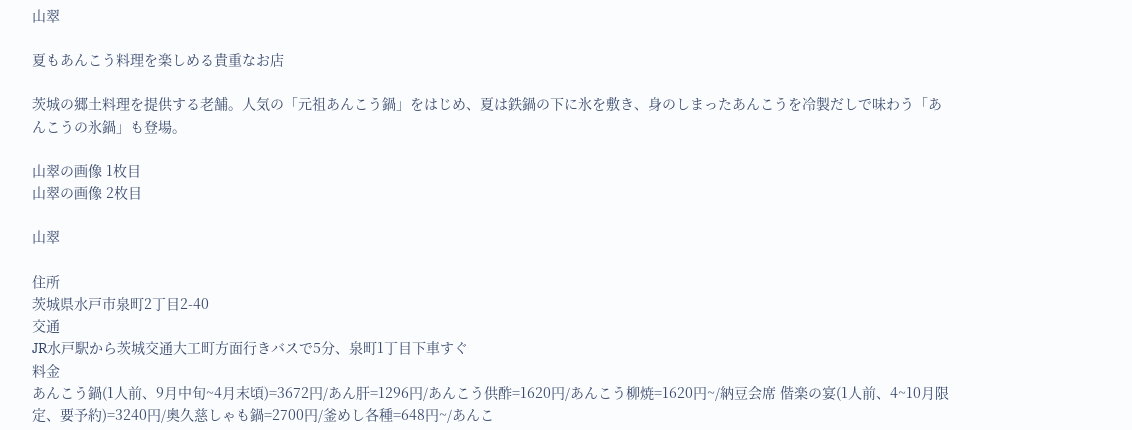山翠

夏もあんこう料理を楽しめる貴重なお店

茨城の郷土料理を提供する老舗。人気の「元祖あんこう鍋」をはじめ、夏は鉄鍋の下に氷を敷き、身のしまったあんこうを冷製だしで味わう「あんこうの氷鍋」も登場。

山翠の画像 1枚目
山翠の画像 2枚目

山翠

住所
茨城県水戸市泉町2丁目2-40
交通
JR水戸駅から茨城交通大工町方面行きバスで5分、泉町1丁目下車すぐ
料金
あんこう鍋(1人前、9月中旬~4月末頃)=3672円/あん肝=1296円/あんこう供酢=1620円/あんこう柳焼=1620円~/納豆会席 偕楽の宴(1人前、4~10月限定、要予約)=3240円/奥久慈しゃも鍋=2700円/釜めし各種=648円~/あんこ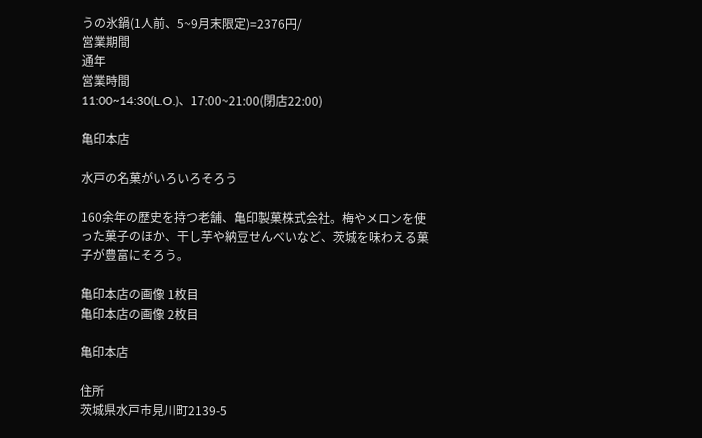うの氷鍋(1人前、5~9月末限定)=2376円/
営業期間
通年
営業時間
11:00~14:30(L.O.)、17:00~21:00(閉店22:00)

亀印本店

水戸の名菓がいろいろそろう

160余年の歴史を持つ老舗、亀印製菓株式会社。梅やメロンを使った菓子のほか、干し芋や納豆せんべいなど、茨城を味わえる菓子が豊富にそろう。

亀印本店の画像 1枚目
亀印本店の画像 2枚目

亀印本店

住所
茨城県水戸市見川町2139-5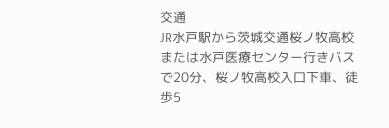交通
JR水戸駅から茨城交通桜ノ牧高校または水戸医療センター行きバスで20分、桜ノ牧高校入口下車、徒歩5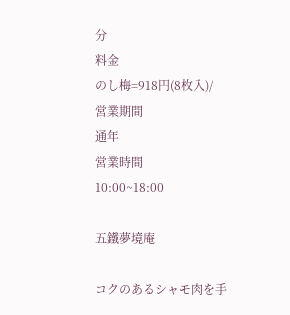分
料金
のし梅=918円(8枚入)/
営業期間
通年
営業時間
10:00~18:00

五鐵夢境庵

コクのあるシャモ肉を手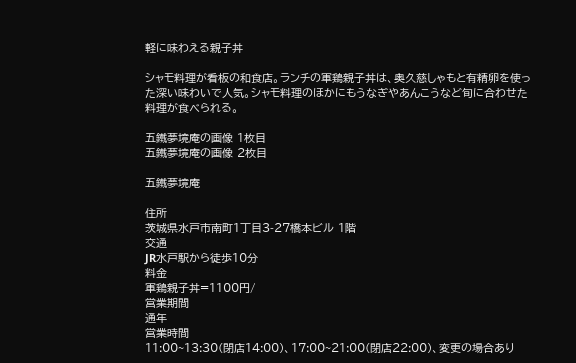軽に味わえる親子丼

シャモ料理が看板の和食店。ランチの軍鶏親子丼は、奥久慈しゃもと有精卵を使った深い味わいで人気。シャモ料理のほかにもうなぎやあんこうなど旬に合わせた料理が食べられる。

五鐵夢境庵の画像 1枚目
五鐵夢境庵の画像 2枚目

五鐵夢境庵

住所
茨城県水戸市南町1丁目3-27橋本ビル 1階
交通
JR水戸駅から徒歩10分
料金
軍鶏親子丼=1100円/
営業期間
通年
営業時間
11:00~13:30(閉店14:00)、17:00~21:00(閉店22:00)、変更の場合あり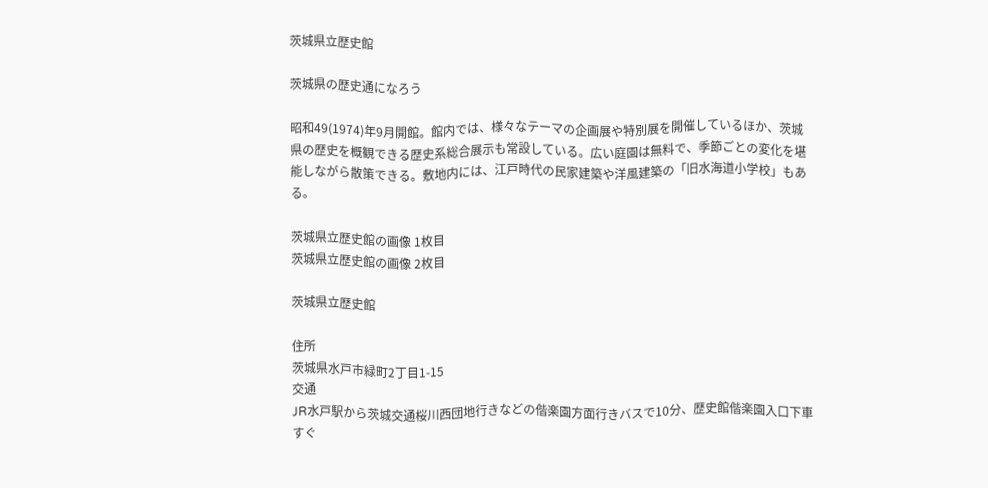茨城県立歴史館

茨城県の歴史通になろう

昭和49(1974)年9月開館。館内では、様々なテーマの企画展や特別展を開催しているほか、茨城県の歴史を概観できる歴史系総合展示も常設している。広い庭園は無料で、季節ごとの変化を堪能しながら散策できる。敷地内には、江戸時代の民家建築や洋風建築の「旧水海道小学校」もある。

茨城県立歴史館の画像 1枚目
茨城県立歴史館の画像 2枚目

茨城県立歴史館

住所
茨城県水戸市緑町2丁目1-15
交通
JR水戸駅から茨城交通桜川西団地行きなどの偕楽園方面行きバスで10分、歴史館偕楽園入口下車すぐ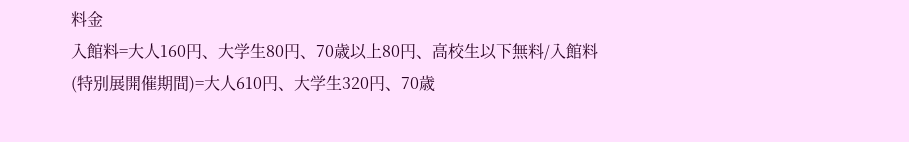料金
入館料=大人160円、大学生80円、70歳以上80円、高校生以下無料/入館料(特別展開催期間)=大人610円、大学生320円、70歳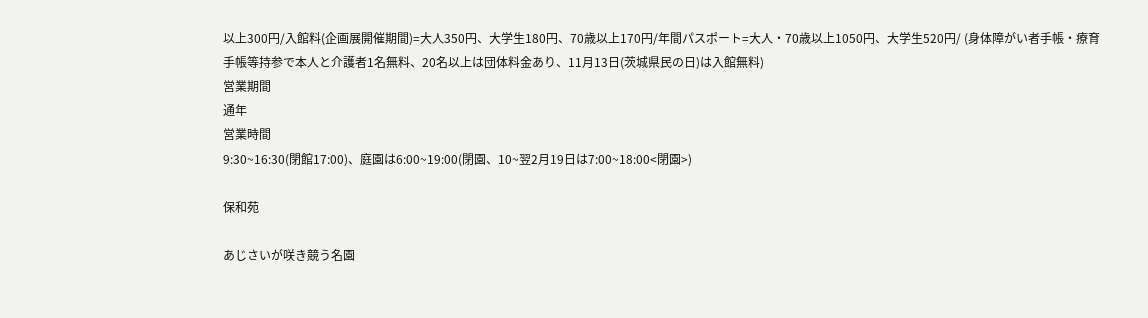以上300円/入館料(企画展開催期間)=大人350円、大学生180円、70歳以上170円/年間パスポート=大人・70歳以上1050円、大学生520円/ (身体障がい者手帳・療育手帳等持参で本人と介護者1名無料、20名以上は団体料金あり、11月13日(茨城県民の日)は入館無料)
営業期間
通年
営業時間
9:30~16:30(閉館17:00)、庭園は6:00~19:00(閉園、10~翌2月19日は7:00~18:00<閉園>)

保和苑

あじさいが咲き競う名園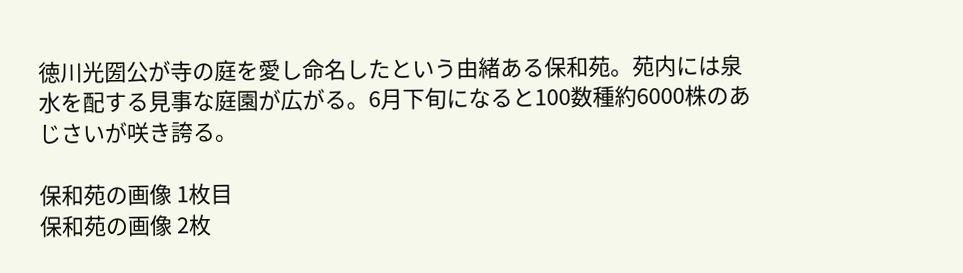徳川光圀公が寺の庭を愛し命名したという由緒ある保和苑。苑内には泉水を配する見事な庭園が広がる。6月下旬になると100数種約6000株のあじさいが咲き誇る。

保和苑の画像 1枚目
保和苑の画像 2枚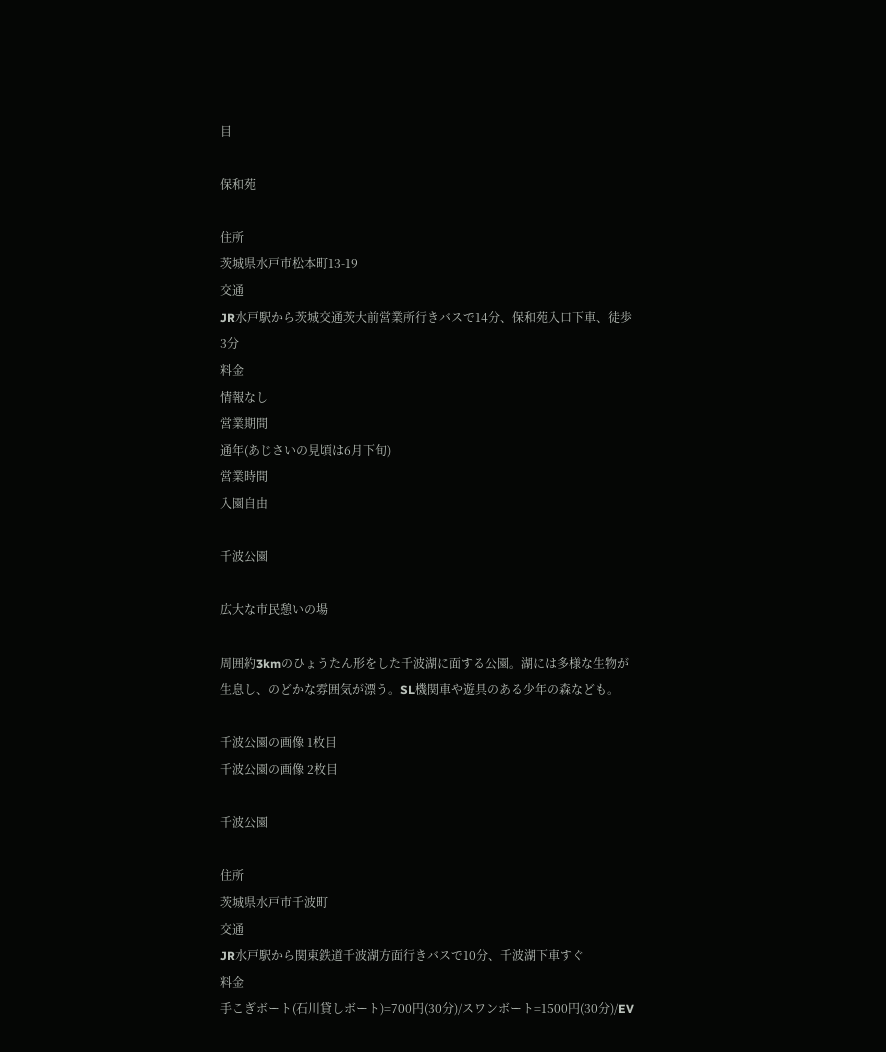目

保和苑

住所
茨城県水戸市松本町13-19
交通
JR水戸駅から茨城交通茨大前営業所行きバスで14分、保和苑入口下車、徒歩3分
料金
情報なし
営業期間
通年(あじさいの見頃は6月下旬)
営業時間
入園自由

千波公園

広大な市民憩いの場

周囲約3kmのひょうたん形をした千波湖に面する公園。湖には多様な生物が生息し、のどかな雰囲気が漂う。SL機関車や遊具のある少年の森なども。

千波公園の画像 1枚目
千波公園の画像 2枚目

千波公園

住所
茨城県水戸市千波町
交通
JR水戸駅から関東鉄道千波湖方面行きバスで10分、千波湖下車すぐ
料金
手こぎボート(石川貸しボート)=700円(30分)/スワンボート=1500円(30分)/EV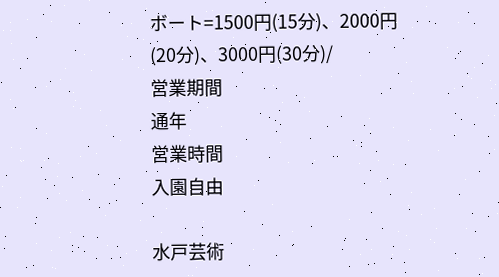ボート=1500円(15分)、2000円(20分)、3000円(30分)/
営業期間
通年
営業時間
入園自由

水戸芸術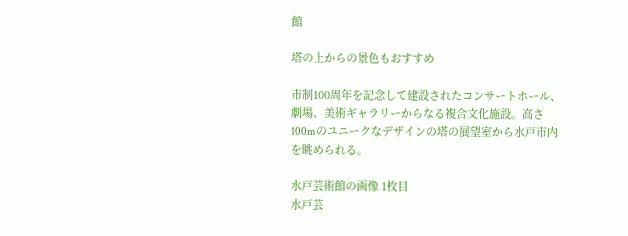館

塔の上からの景色もおすすめ

市制100周年を記念して建設されたコンサートホール、劇場、美術ギャラリーからなる複合文化施設。高さ100mのユニークなデザインの塔の展望室から水戸市内を眺められる。

水戸芸術館の画像 1枚目
水戸芸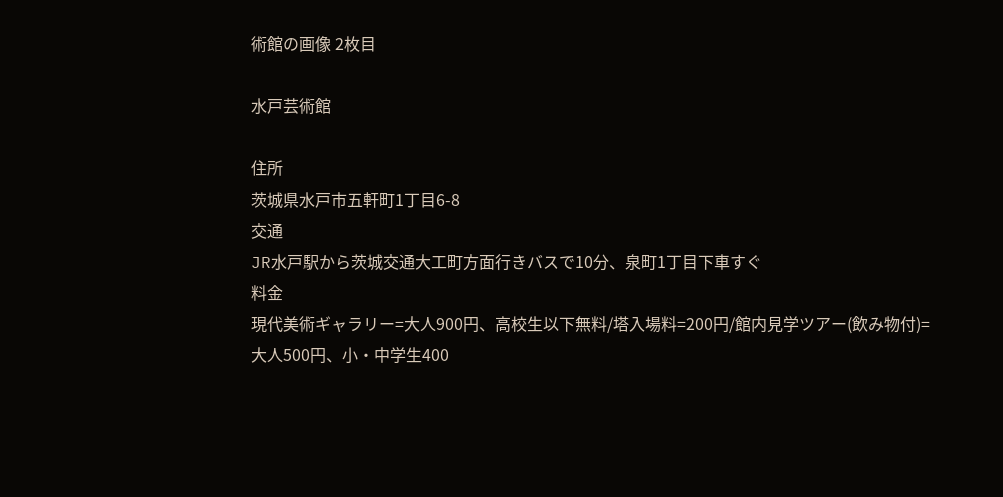術館の画像 2枚目

水戸芸術館

住所
茨城県水戸市五軒町1丁目6-8
交通
JR水戸駅から茨城交通大工町方面行きバスで10分、泉町1丁目下車すぐ
料金
現代美術ギャラリー=大人900円、高校生以下無料/塔入場料=200円/館内見学ツアー(飲み物付)=大人500円、小・中学生400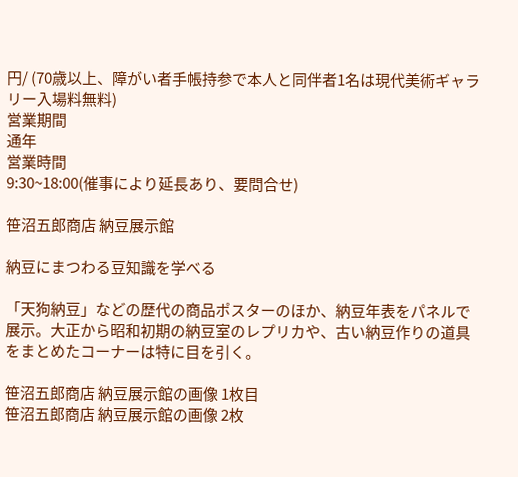円/ (70歳以上、障がい者手帳持参で本人と同伴者1名は現代美術ギャラリー入場料無料)
営業期間
通年
営業時間
9:30~18:00(催事により延長あり、要問合せ)

笹沼五郎商店 納豆展示館

納豆にまつわる豆知識を学べる

「天狗納豆」などの歴代の商品ポスターのほか、納豆年表をパネルで展示。大正から昭和初期の納豆室のレプリカや、古い納豆作りの道具をまとめたコーナーは特に目を引く。

笹沼五郎商店 納豆展示館の画像 1枚目
笹沼五郎商店 納豆展示館の画像 2枚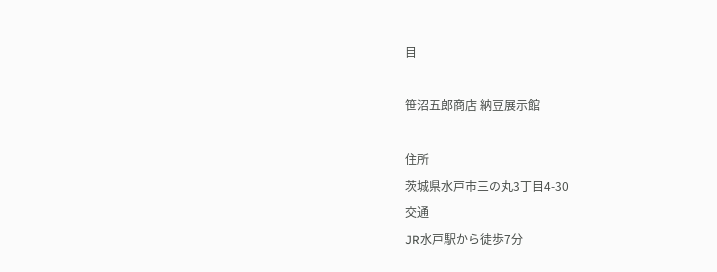目

笹沼五郎商店 納豆展示館

住所
茨城県水戸市三の丸3丁目4-30
交通
JR水戸駅から徒歩7分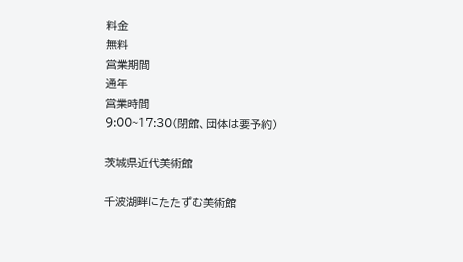料金
無料
営業期間
通年
営業時間
9:00~17:30(閉館、団体は要予約)

茨城県近代美術館

千波湖畔にたたずむ美術館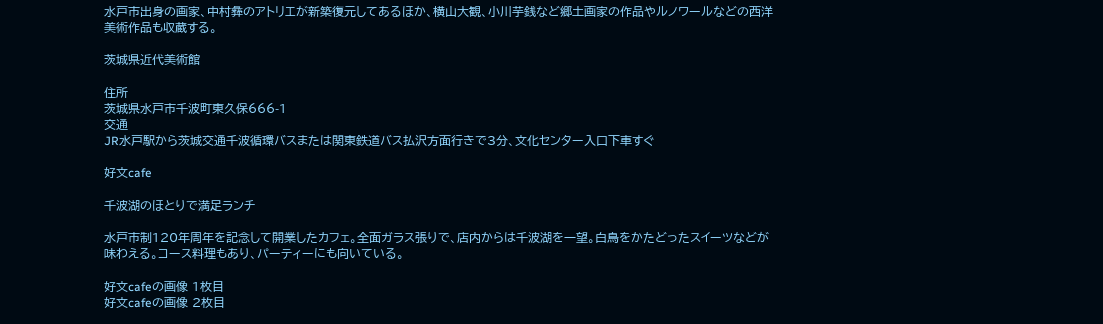水戸市出身の画家、中村彝のアトリエが新築復元してあるほか、横山大観、小川芋銭など郷土画家の作品やルノワールなどの西洋美術作品も収蔵する。

茨城県近代美術館

住所
茨城県水戸市千波町東久保666-1
交通
JR水戸駅から茨城交通千波循環バスまたは関東鉄道バス払沢方面行きで3分、文化センター入口下車すぐ

好文cafe

千波湖のほとりで満足ランチ

水戸市制120年周年を記念して開業したカフェ。全面ガラス張りで、店内からは千波湖を一望。白鳥をかたどったスイーツなどが味わえる。コース料理もあり、パーティーにも向いている。

好文cafeの画像 1枚目
好文cafeの画像 2枚目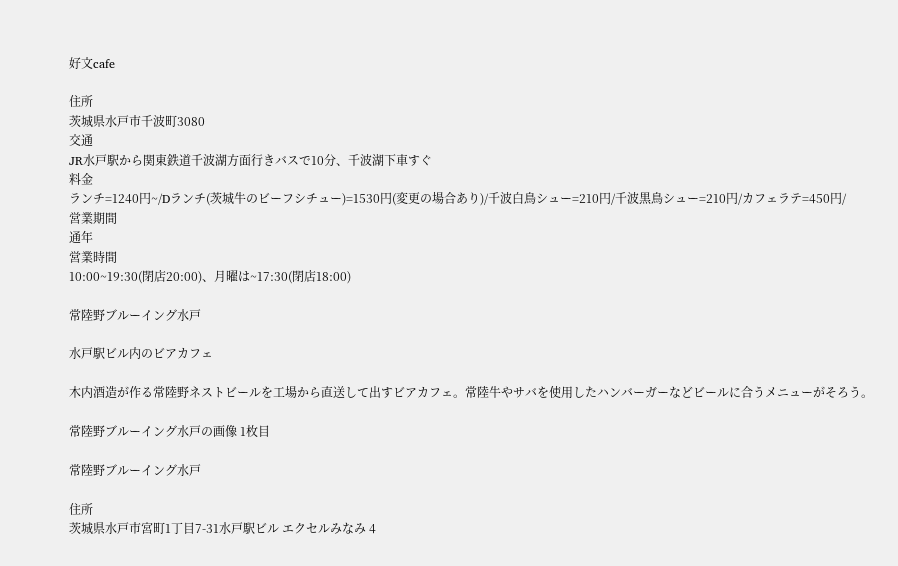好文cafe

住所
茨城県水戸市千波町3080
交通
JR水戸駅から関東鉄道千波湖方面行きバスで10分、千波湖下車すぐ
料金
ランチ=1240円~/Dランチ(茨城牛のビーフシチュー)=1530円(変更の場合あり)/千波白鳥シュー=210円/千波黒鳥シュー=210円/カフェラテ=450円/
営業期間
通年
営業時間
10:00~19:30(閉店20:00)、月曜は~17:30(閉店18:00)

常陸野ブルーイング水戸

水戸駅ビル内のビアカフェ

木内酒造が作る常陸野ネストビールを工場から直送して出すビアカフェ。常陸牛やサバを使用したハンバーガーなどビールに合うメニューがそろう。

常陸野ブルーイング水戸の画像 1枚目

常陸野ブルーイング水戸

住所
茨城県水戸市宮町1丁目7-31水戸駅ビル エクセルみなみ 4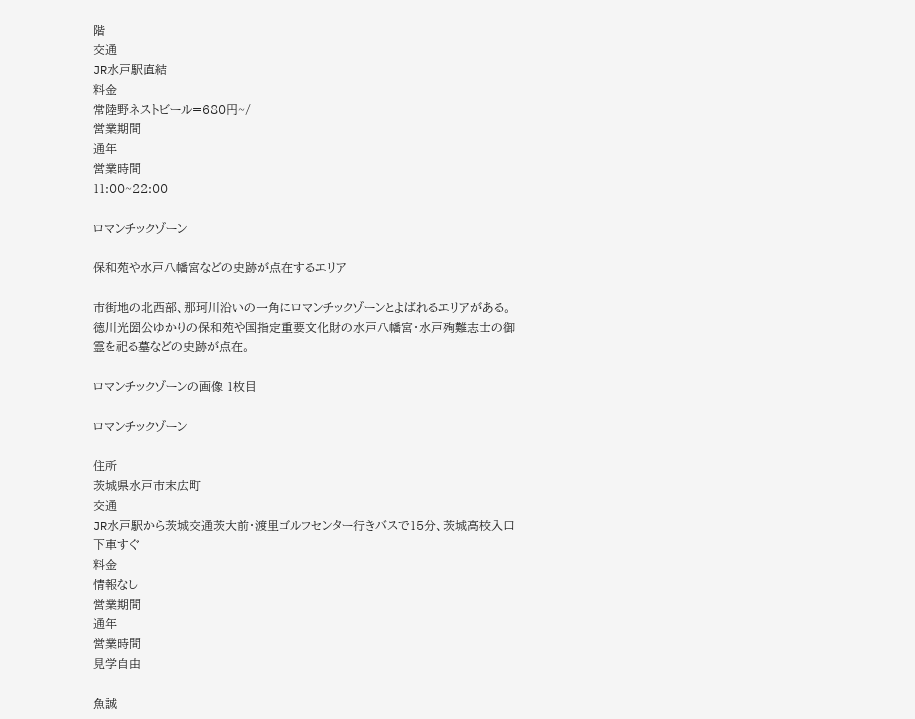階
交通
JR水戸駅直結
料金
常陸野ネストビール=680円~/
営業期間
通年
営業時間
11:00~22:00

ロマンチックゾーン

保和苑や水戸八幡宮などの史跡が点在するエリア

市街地の北西部、那珂川沿いの一角にロマンチックゾーンとよばれるエリアがある。徳川光圀公ゆかりの保和苑や国指定重要文化財の水戸八幡宮・水戸殉難志士の御霊を祀る墓などの史跡が点在。

ロマンチックゾーンの画像 1枚目

ロマンチックゾーン

住所
茨城県水戸市末広町
交通
JR水戸駅から茨城交通茨大前・渡里ゴルフセンター行きバスで15分、茨城高校入口下車すぐ
料金
情報なし
営業期間
通年
営業時間
見学自由

魚誠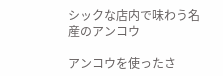シックな店内で味わう名産のアンコウ

アンコウを使ったさ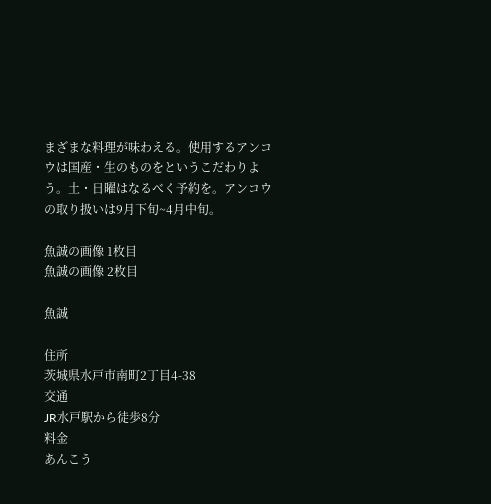まざまな料理が味わえる。使用するアンコウは国産・生のものをというこだわりよう。土・日曜はなるべく予約を。アンコウの取り扱いは9月下旬~4月中旬。

魚誠の画像 1枚目
魚誠の画像 2枚目

魚誠

住所
茨城県水戸市南町2丁目4-38
交通
JR水戸駅から徒歩8分
料金
あんこう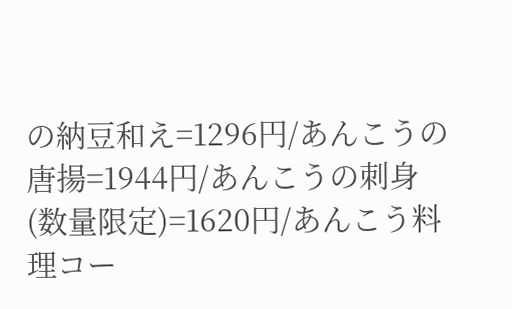の納豆和え=1296円/あんこうの唐揚=1944円/あんこうの刺身(数量限定)=1620円/あんこう料理コー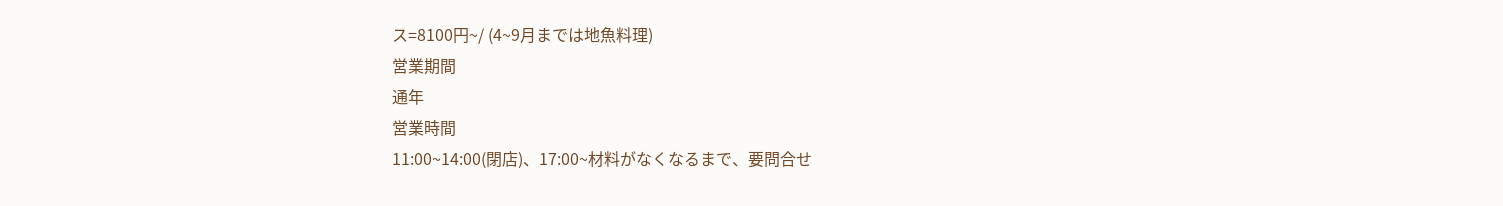ス=8100円~/ (4~9月までは地魚料理)
営業期間
通年
営業時間
11:00~14:00(閉店)、17:00~材料がなくなるまで、要問合せ